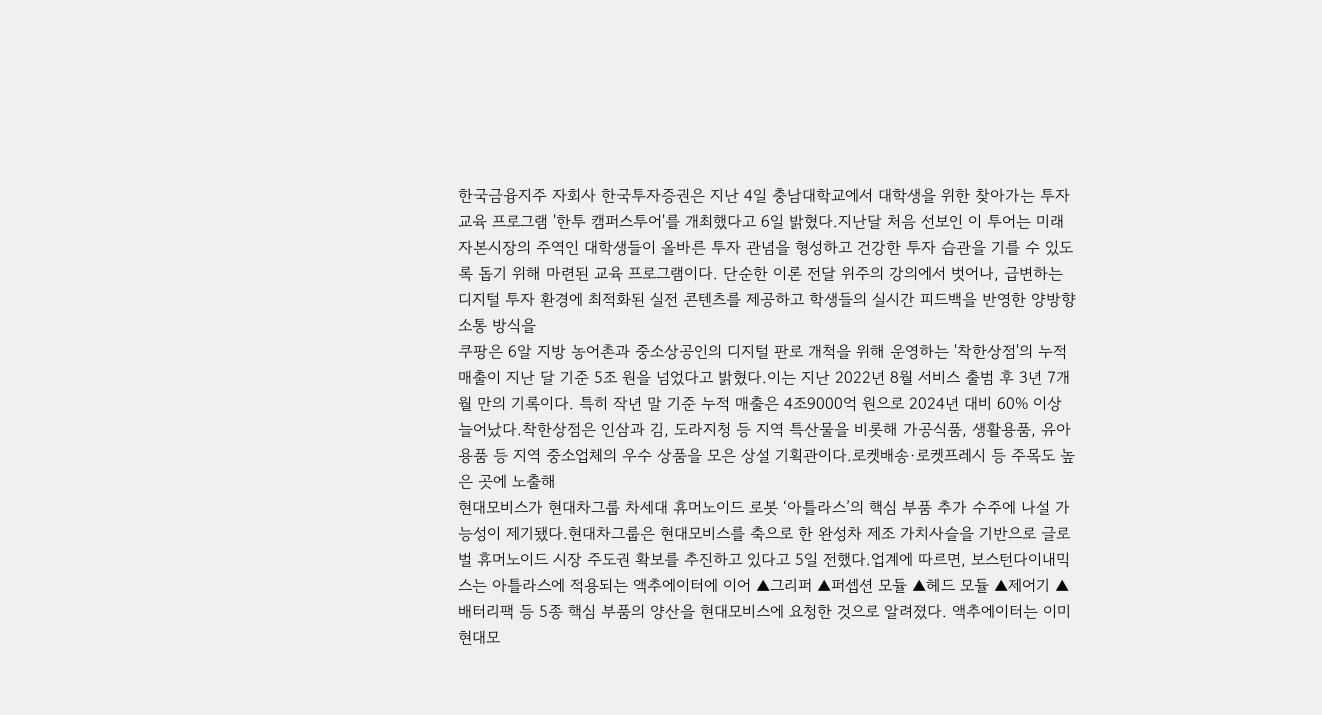한국금융지주 자회사 한국투자증권은 지난 4일 충남대학교에서 대학생을 위한 찾아가는 투자교육 프로그램 '한투 캠퍼스투어'를 개최했다고 6일 밝혔다.지난달 처음 선보인 이 투어는 미래 자본시장의 주역인 대학생들이 올바른 투자 관념을 형성하고 건강한 투자 습관을 기를 수 있도록 돕기 위해 마련된 교육 프로그램이다. 단순한 이론 전달 위주의 강의에서 벗어나, 급변하는 디지털 투자 환경에 최적화된 실전 콘텐츠를 제공하고 학생들의 실시간 피드백을 반영한 양방향 소통 방식을
쿠팡은 6알 지방 농어촌과 중소상공인의 디지털 판로 개척을 위해 운영하는 '착한상점'의 누적 매출이 지난 달 기준 5조 원을 넘었다고 밝혔다.이는 지난 2022년 8월 서비스 출범 후 3년 7개월 만의 기록이다. 특히 작년 말 기준 누적 매출은 4조9000억 원으로 2024년 대비 60% 이상 늘어났다.착한상점은 인삼과 김, 도라지청 등 지역 특산물을 비롯해 가공식품, 생활용품, 유아용품 등 지역 중소업체의 우수 상품을 모은 상설 기획관이다.로켓배송·로켓프레시 등 주목도 높은 곳에 노출해
현대모비스가 현대차그룹 차세대 휴머노이드 로봇 ‘아틀라스’의 핵심 부품 추가 수주에 나설 가능성이 제기됐다.현대차그룹은 현대모비스를 축으로 한 완성차 제조 가치사슬을 기반으로 글로벌 휴머노이드 시장 주도권 확보를 추진하고 있다고 5일 전했다.업계에 따르면, 보스턴다이내믹스는 아틀라스에 적용되는 액추에이터에 이어 ▲그리퍼 ▲퍼셉션 모듈 ▲헤드 모듈 ▲제어기 ▲배터리팩 등 5종 핵심 부품의 양산을 현대모비스에 요청한 것으로 알려졌다. 액추에이터는 이미 현대모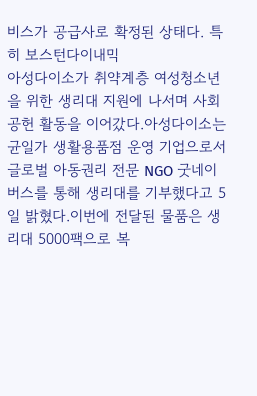비스가 공급사로 확정된 상태다. 특히 보스턴다이내믹
아성다이소가 취약계층 여성청소년을 위한 생리대 지원에 나서며 사회공헌 활동을 이어갔다.아성다이소는 균일가 생활용품점 운영 기업으로서 글로벌 아동권리 전문 NGO 굿네이버스를 통해 생리대를 기부했다고 5일 밝혔다.이번에 전달된 물품은 생리대 5000팩으로 복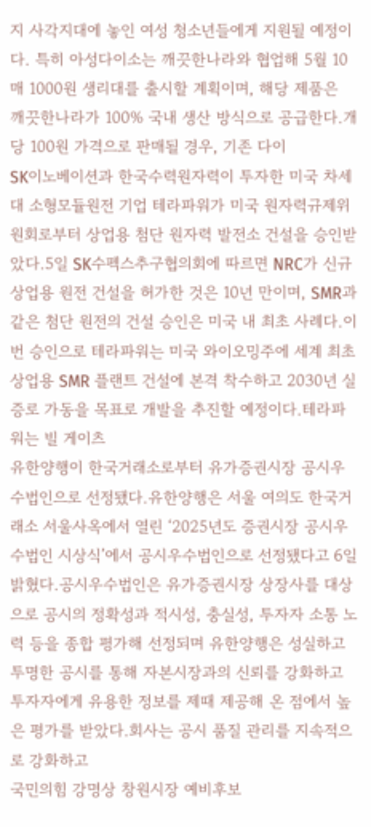지 사각지대에 놓인 여성 청소년들에게 지원될 예정이다. 특히 아성다이소는 깨끗한나라와 협업해 5월 10매 1000원 생리대를 출시할 계획이며, 해당 제품은 깨끗한나라가 100% 국내 생산 방식으로 공급한다.개당 100원 가격으로 판매될 경우, 기존 다이
SK이노베이션과 한국수력원자력이 투자한 미국 차세대 소형모듈원전 기업 테라파워가 미국 원자력규제위원회로부터 상업용 첨단 원자력 발전소 건설을 승인받았다.5일 SK수펙스추구협의회에 따르면 NRC가 신규 상업용 원전 건설을 허가한 것은 10년 만이며, SMR과 같은 첨단 원전의 건설 승인은 미국 내 최초 사례다.이번 승인으로 테라파워는 미국 와이오밍주에 세계 최초 상업용 SMR 플랜트 건설에 본격 착수하고 2030년 실증로 가동을 목표로 개발을 추진할 예정이다.테라파워는 빌 게이츠
유한양행이 한국거래소로부터 유가증권시장 공시우수법인으로 선정됐다.유한양행은 서울 여의도 한국거래소 서울사옥에서 열린 ‘2025년도 증권시장 공시우수법인 시상식’에서 공시우수법인으로 선정됐다고 6일 밝혔다.공시우수법인은 유가증권시장 상장사를 대상으로 공시의 정확성과 적시성, 충실성, 투자자 소통 노력 등을 종합 평가해 선정되며 유한양행은 성실하고 투명한 공시를 통해 자본시장과의 신뢰를 강화하고 투자자에게 유용한 정보를 제때 제공해 온 점에서 높은 평가를 받았다.회사는 공시 품질 관리를 지속적으로 강화하고
국민의힘 강명상 창원시장 예비후보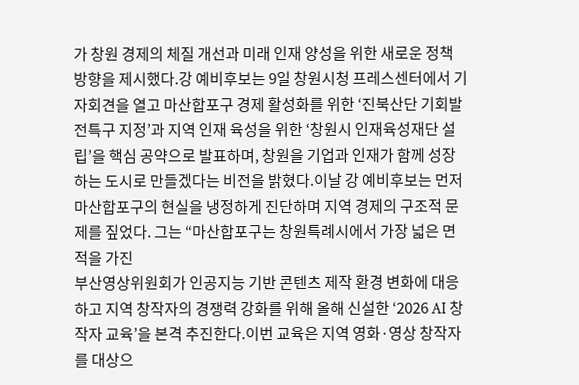가 창원 경제의 체질 개선과 미래 인재 양성을 위한 새로운 정책 방향을 제시했다.강 예비후보는 9일 창원시청 프레스센터에서 기자회견을 열고 마산합포구 경제 활성화를 위한 ‘진북산단 기회발전특구 지정’과 지역 인재 육성을 위한 ‘창원시 인재육성재단 설립’을 핵심 공약으로 발표하며, 창원을 기업과 인재가 함께 성장하는 도시로 만들겠다는 비전을 밝혔다.이날 강 예비후보는 먼저 마산합포구의 현실을 냉정하게 진단하며 지역 경제의 구조적 문제를 짚었다. 그는 “마산합포구는 창원특례시에서 가장 넓은 면적을 가진
부산영상위원회가 인공지능 기반 콘텐츠 제작 환경 변화에 대응하고 지역 창작자의 경쟁력 강화를 위해 올해 신설한 ‘2026 AI 창작자 교육’을 본격 추진한다.이번 교육은 지역 영화·영상 창작자를 대상으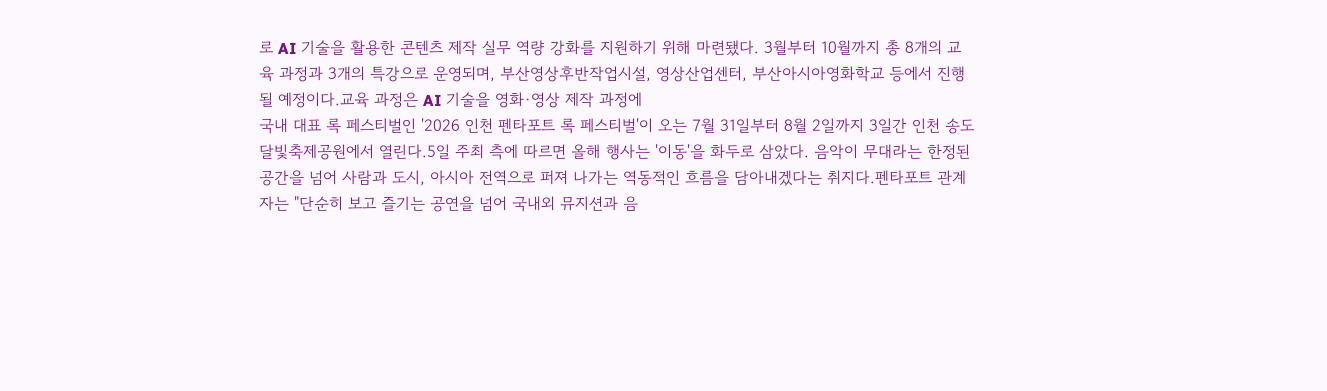로 AI 기술을 활용한 콘텐츠 제작 실무 역량 강화를 지원하기 위해 마련됐다. 3월부터 10월까지 총 8개의 교육 과정과 3개의 특강으로 운영되며, 부산영상후반작업시설, 영상산업센터, 부산아시아영화학교 등에서 진행될 예정이다.교육 과정은 AI 기술을 영화·영상 제작 과정에
국내 대표 록 페스티벌인 '2026 인천 펜타포트 록 페스티벌'이 오는 7월 31일부터 8월 2일까지 3일간 인천 송도달빛축제공원에서 열린다.5일 주최 측에 따르면 올해 행사는 '이동'을 화두로 삼았다. 음악이 무대라는 한정된 공간을 넘어 사람과 도시, 아시아 전역으로 퍼져 나가는 역동적인 흐름을 담아내겠다는 취지다.펜타포트 관계자는 "단순히 보고 즐기는 공연을 넘어 국내외 뮤지션과 음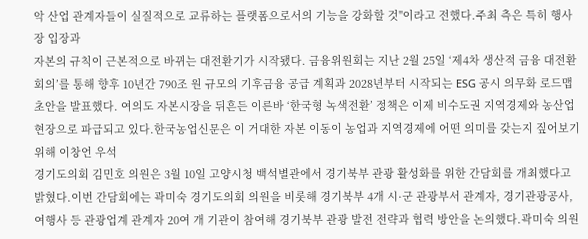악 산업 관계자들이 실질적으로 교류하는 플랫폼으로서의 기능을 강화할 것"이라고 전했다.주최 측은 특히 행사장 입장과
자본의 규칙이 근본적으로 바뀌는 대전환기가 시작됐다. 금융위원회는 지난 2월 25일 ‘제4차 생산적 금융 대전환 회의’를 통해 향후 10년간 790조 원 규모의 기후금융 공급 계획과 2028년부터 시작되는 ESG 공시 의무화 로드맵 초안을 발표했다. 여의도 자본시장을 뒤흔든 이른바 ‘한국형 녹색전환’ 정책은 이제 비수도권 지역경제와 농산업 현장으로 파급되고 있다.한국농업신문은 이 거대한 자본 이동이 농업과 지역경제에 어떤 의미를 갖는지 짚어보기 위해 이창언 우석
경기도의회 김민호 의원은 3월 10일 고양시청 백석별관에서 경기북부 관광 활성화를 위한 간담회를 개최했다고 밝혔다.이번 간담회에는 곽미숙 경기도의회 의원을 비롯해 경기북부 4개 시·군 관광부서 관계자, 경기관광공사, 여행사 등 관광업계 관계자 20여 개 기관이 참여해 경기북부 관광 발전 전략과 협력 방안을 논의했다.곽미숙 의원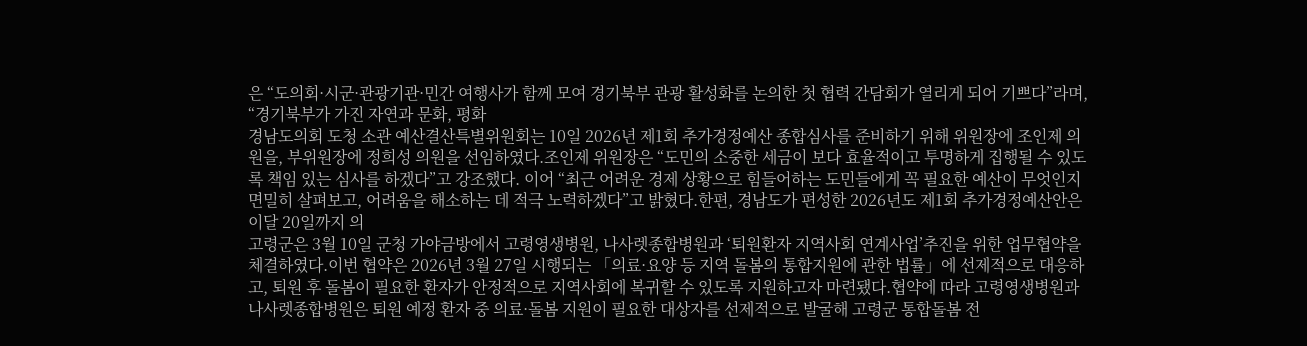은 “도의회·시군·관광기관·민간 여행사가 함께 모여 경기북부 관광 활성화를 논의한 첫 협력 간담회가 열리게 되어 기쁘다”라며, “경기북부가 가진 자연과 문화, 평화
경남도의회 도청 소관 예산결산특별위원회는 10일 2026년 제1회 추가경정예산 종합심사를 준비하기 위해 위원장에 조인제 의원을, 부위원장에 정희성 의원을 선임하였다.조인제 위원장은 “도민의 소중한 세금이 보다 효율적이고 투명하게 집행될 수 있도록 책임 있는 심사를 하겠다”고 강조했다. 이어 “최근 어려운 경제 상황으로 힘들어하는 도민들에게 꼭 필요한 예산이 무엇인지 면밀히 살펴보고, 어려움을 해소하는 데 적극 노력하겠다”고 밝혔다.한편, 경남도가 편성한 2026년도 제1회 추가경정예산안은 이달 20일까지 의
고령군은 3월 10일 군청 가야금방에서 고령영생병원, 나사렛종합병원과 ‘퇴원환자 지역사회 연계사업’추진을 위한 업무협약을 체결하였다.이번 협약은 2026년 3월 27일 시행되는 「의료·요양 등 지역 돌봄의 통합지원에 관한 법률」에 선제적으로 대응하고, 퇴원 후 돌봄이 필요한 환자가 안정적으로 지역사회에 복귀할 수 있도록 지원하고자 마련됐다.협약에 따라 고령영생병원과 나사렛종합병원은 퇴원 예정 환자 중 의료·돌봄 지원이 필요한 대상자를 선제적으로 발굴해 고령군 통합돌봄 전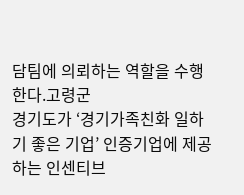담팀에 의뢰하는 역할을 수행한다.고령군
경기도가 ‘경기가족친화 일하기 좋은 기업’ 인증기업에 제공하는 인센티브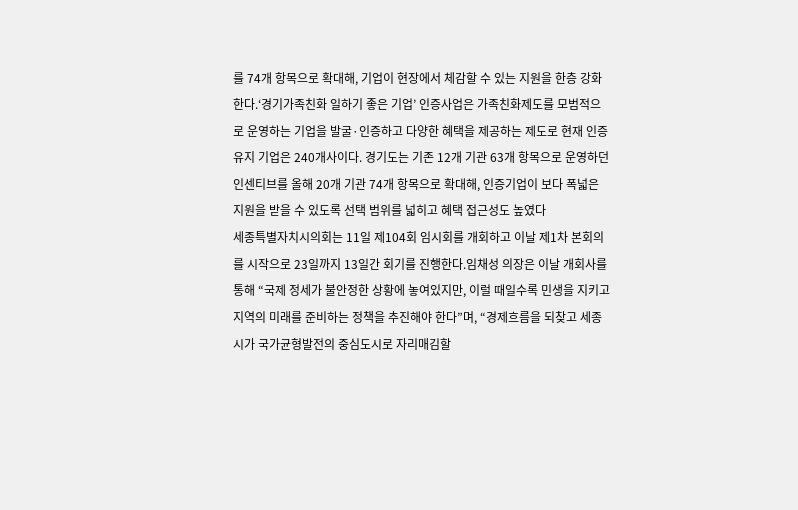를 74개 항목으로 확대해, 기업이 현장에서 체감할 수 있는 지원을 한층 강화한다.‘경기가족친화 일하기 좋은 기업’ 인증사업은 가족친화제도를 모범적으로 운영하는 기업을 발굴·인증하고 다양한 혜택을 제공하는 제도로 현재 인증유지 기업은 240개사이다. 경기도는 기존 12개 기관 63개 항목으로 운영하던 인센티브를 올해 20개 기관 74개 항목으로 확대해, 인증기업이 보다 폭넓은 지원을 받을 수 있도록 선택 범위를 넓히고 혜택 접근성도 높였다
세종특별자치시의회는 11일 제104회 임시회를 개회하고 이날 제1차 본회의를 시작으로 23일까지 13일간 회기를 진행한다.임채성 의장은 이날 개회사를 통해 “국제 정세가 불안정한 상황에 놓여있지만, 이럴 때일수록 민생을 지키고 지역의 미래를 준비하는 정책을 추진해야 한다”며, “경제흐름을 되찾고 세종시가 국가균형발전의 중심도시로 자리매김할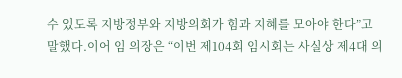수 있도록 지방정부와 지방의회가 힘과 지혜를 모아야 한다”고 말했다.이어 임 의장은 “이번 제104회 임시회는 사실상 제4대 의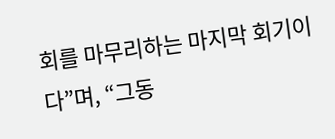회를 마무리하는 마지막 회기이다”며, “그동